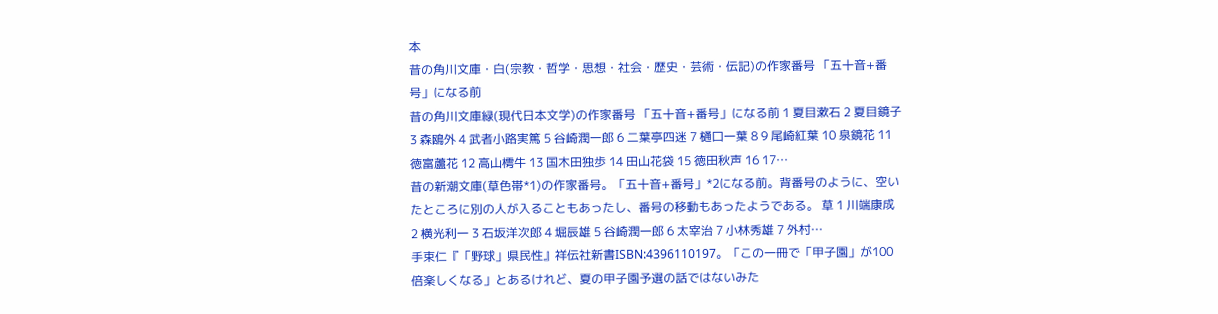本
昔の角川文庫・白(宗教・哲学・思想・社会・歴史・芸術・伝記)の作家番号 「五十音+番号」になる前
昔の角川文庫緑(現代日本文学)の作家番号 「五十音+番号」になる前 1 夏目漱石 2 夏目鏡子 3 森鴎外 4 武者小路実篤 5 谷崎潤一郎 6 二葉亭四迷 7 樋口一葉 8 9 尾崎紅葉 10 泉鏡花 11 徳富蘆花 12 高山樗牛 13 国木田独歩 14 田山花袋 15 徳田秋声 16 17…
昔の新潮文庫(草色帯*1)の作家番号。「五十音+番号」*2になる前。背番号のように、空いたところに別の人が入ることもあったし、番号の移動もあったようである。 草 1 川端康成 2 横光利一 3 石坂洋次郎 4 堀辰雄 5 谷崎潤一郎 6 太宰治 7 小林秀雄 7 外村…
手束仁『「野球」県民性』祥伝社新書ISBN:4396110197。「この一冊で「甲子園」が100倍楽しくなる」とあるけれど、夏の甲子園予選の話ではないみた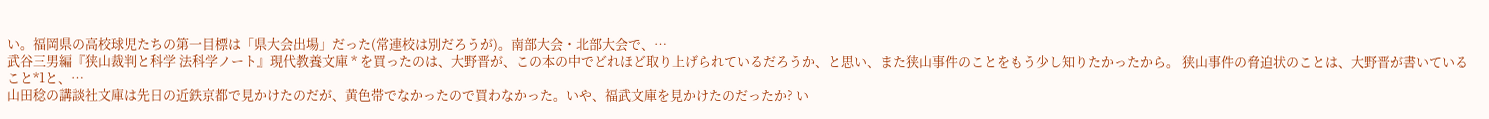い。福岡県の高校球児たちの第一目標は「県大会出場」だった(常連校は別だろうが)。南部大会・北部大会で、…
武谷三男編『狭山裁判と科学 法科学ノート』現代教養文庫 * を買ったのは、大野晋が、この本の中でどれほど取り上げられているだろうか、と思い、また狭山事件のことをもう少し知りたかったから。 狭山事件の脅迫状のことは、大野晋が書いていること*1と、…
山田稔の講談社文庫は先日の近鉄京都で見かけたのだが、黄色帯でなかったので買わなかった。いや、福武文庫を見かけたのだったか? い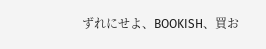ずれにせよ、BOOKISH、買お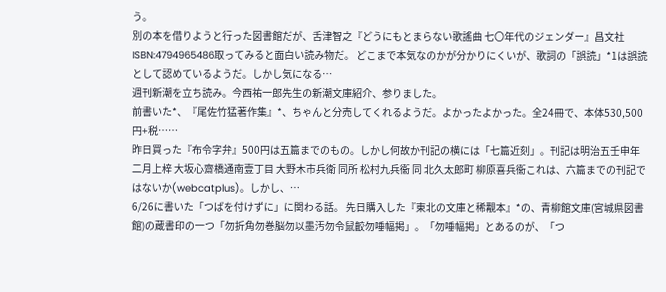う。
別の本を借りようと行った図書館だが、舌津智之『どうにもとまらない歌謠曲 七〇年代のジェンダー』昌文社ISBN:4794965486取ってみると面白い読み物だ。 どこまで本気なのかが分かりにくいが、歌詞の「誤読」*1は誤読として認めているようだ。しかし気になる…
週刊新潮を立ち読み。今西祐一郎先生の新潮文庫紹介、参りました。
前書いた*、『尾佐竹猛著作集』*、ちゃんと分売してくれるようだ。よかったよかった。全24冊で、本体530,500円+税……
昨日買った『布令字弁』500円は五篇までのもの。しかし何故か刊記の横には「七篇近刻」。刊記は明治五壬申年二月上梓 大坂心齋橋通南壹丁目 大野木市兵衛 同所 松村九兵衞 同 北久太郎町 柳原喜兵衞これは、六篇までの刊記ではないか(webcatplus)。しかし、…
6/26に書いた「つばを付けずに」に関わる話。 先日購入した『東北の文庫と稀覯本』*の、青柳館文庫(宮城県図書館)の蔵書印の一つ「勿折角勿巻脳勿以墨汚勿令鼠齩勿唾幅掲」。「勿唾幅掲」とあるのが、「つ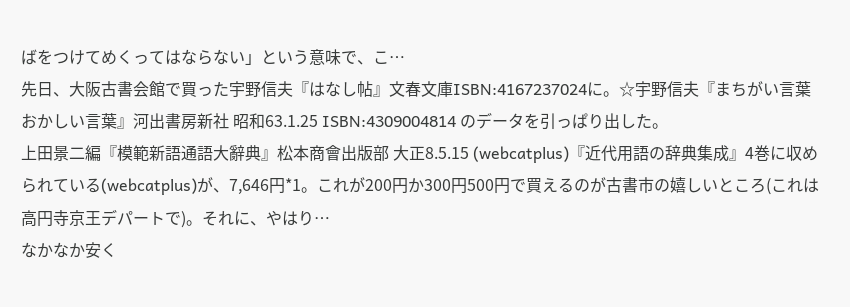ばをつけてめくってはならない」という意味で、こ…
先日、大阪古書会館で買った宇野信夫『はなし帖』文春文庫ISBN:4167237024に。☆宇野信夫『まちがい言葉おかしい言葉』河出書房新社 昭和63.1.25 ISBN:4309004814 のデータを引っぱり出した。
上田景二編『模範新語通語大辭典』松本商會出版部 大正8.5.15 (webcatplus)『近代用語の辞典集成』4巻に収められている(webcatplus)が、7,646円*1。これが200円か300円500円で買えるのが古書市の嬉しいところ(これは高円寺京王デパートで)。それに、やはり…
なかなか安く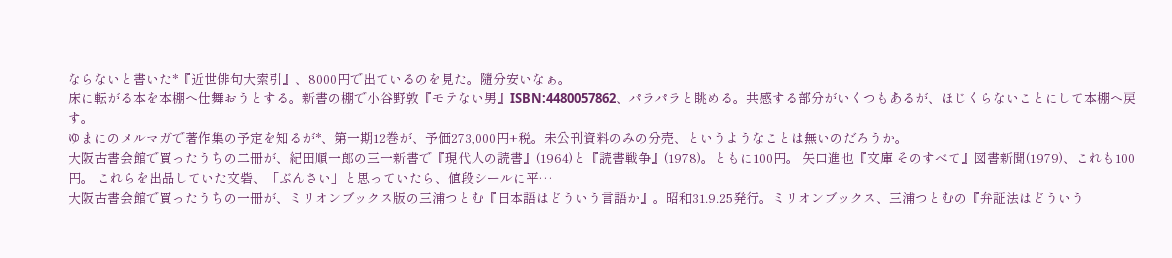ならないと書いた*『近世俳句大索引』、8000円で出ているのを見た。隨分安いなぁ。
床に転がる本を本棚へ仕舞おうとする。新書の棚で小谷野敦『モテない男』ISBN:4480057862、パラパラと眺める。共感する部分がいくつもあるが、ほじくらないことにして本棚へ戻す。
ゆまにのメルマガで著作集の予定を知るが*、第一期12巻が、予価273,000円+税。未公刊資料のみの分売、というようなことは無いのだろうか。
大阪古書会館で買ったうちの二冊が、紀田順一郎の三一新書で『現代人の読書』(1964)と『読書戦争』(1978)。ともに100円。 矢口進也『文庫 そのすべて』図書新聞(1979)、これも100円。 これらを出品していた文砦、「ぶんさい」と思っていたら、値段シールに平…
大阪古書会館で買ったうちの一冊が、ミリオンブックス版の三浦つとむ『日本語はどういう言語か』。昭和31.9.25発行。ミリオンブックス、三浦つとむの『弁証法はどういう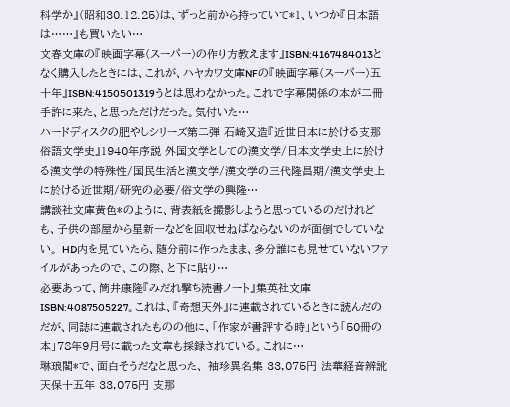科学か』(昭和30.12.25)は、ずっと前から持っていて*1、いつか『日本語は……』も買いたい…
文春文庫の『映画字幕(スーパー)の作り方教えます』ISBN:4167484013となく購入したときには、これが、ハヤカワ文庫NFの『映画字幕(スーパー)五十年』ISBN:4150501319うとは思わなかった。これで字幕関係の本が二冊手許に来た、と思っただけだった。気付いた…
ハードディスクの肥やしシリーズ第二弾 石崎又造『近世日本に於ける支那俗語文学史』1940年序説 外国文学としての漢文学/日本文学史上に於ける漢文学の特殊性/国民生活と漢文学/漢文学の三代隆昌期/漢文学史上に於ける近世期/研究の必要/俗文学の興隆…
講談社文庫黄色*のように、背表紙を撮影しようと思っているのだけれども、子供の部屋から星新一などを回収せねばならないのが面倒でしていない。 HD内を見ていたら、随分前に作ったまま、多分誰にも見せていないファイルがあったので、この際、と下に貼り…
必要あって、筒井康隆『みだれ撃ち涜書ノート』集英社文庫ISBN:4087505227。これは、『奇想天外』に連載されているときに読んだのだが、同誌に連載されたものの他に、「作家が書評する時」という「50冊の本」78年9月号に載った文章も採録されている。これに…
琳琅閣*で、面白そうだなと思った、 袖珍異名集 33,075円 法華経音辨訛 天保十五年 33,075円 支那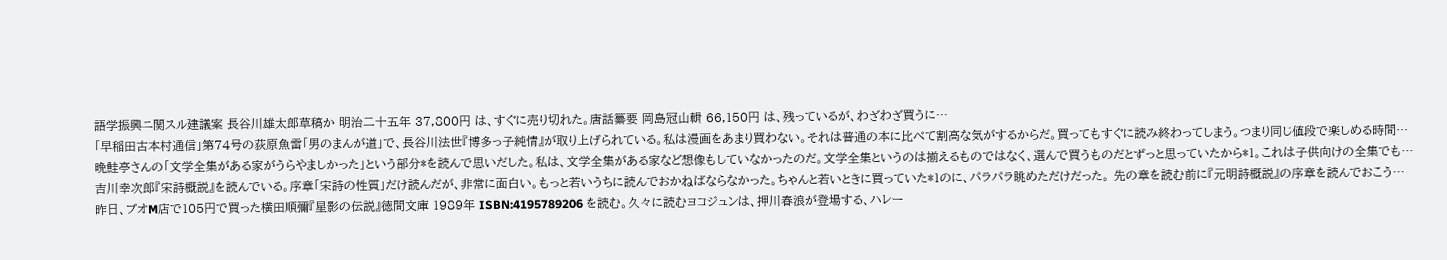語学振興ニ関スル建議案 長谷川雄太郎草稿か 明治二十五年 37,800円 は、すぐに売り切れた。唐話纂要 岡島冠山輯 66,150円 は、残っているが、わざわざ買うに…
「早稲田古本村通信」第74号の荻原魚雷「男のまんが道」で、長谷川法世『博多っ子純情』が取り上げられている。私は漫画をあまり買わない。それは普通の本に比べて割高な気がするからだ。買ってもすぐに読み終わってしまう。つまり同じ値段で楽しめる時間…
晩鮭亭さんの「文学全集がある家がうらやましかった」という部分*を読んで思いだした。私は、文学全集がある家など想像もしていなかったのだ。文学全集というのは揃えるものではなく、選んで買うものだとずっと思っていたから*1。これは子供向けの全集でも…
吉川幸次郎『宋詩概説』を読んでいる。序章「宋詩の性質」だけ読んだが、非常に面白い。もっと若いうちに読んでおかねばならなかった。ちゃんと若いときに買っていた*1のに、パラパラ眺めただけだった。 先の章を読む前に『元明詩概説』の序章を読んでおこう…
昨日、ブオM店で105円で買った横田順彌『星影の伝説』徳間文庫 1989年 ISBN:4195789206 を読む。久々に読むヨコジュンは、押川春浪が登場する、ハレー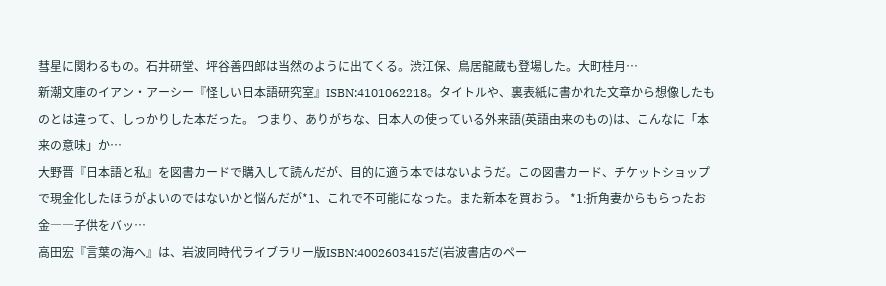彗星に関わるもの。石井研堂、坪谷善四郎は当然のように出てくる。渋江保、鳥居龍蔵も登場した。大町桂月…
新潮文庫のイアン・アーシー『怪しい日本語研究室』ISBN:4101062218。タイトルや、裏表紙に書かれた文章から想像したものとは違って、しっかりした本だった。 つまり、ありがちな、日本人の使っている外来語(英語由来のもの)は、こんなに「本来の意味」か…
大野晋『日本語と私』を図書カードで購入して読んだが、目的に適う本ではないようだ。この図書カード、チケットショップで現金化したほうがよいのではないかと悩んだが*1、これで不可能になった。また新本を買おう。 *1:折角妻からもらったお金――子供をバッ…
高田宏『言葉の海へ』は、岩波同時代ライブラリー版ISBN:4002603415だ(岩波書店のペー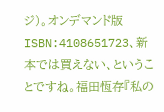ジ)。オンデマンド版ISBN:4108651723、新本では買えない、ということですね。福田恆存『私の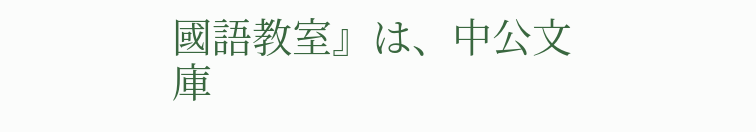國語教室』は、中公文庫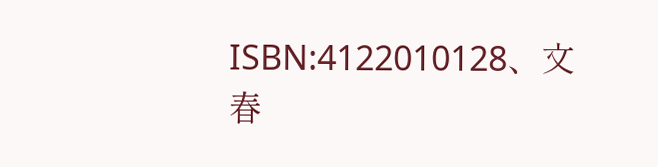ISBN:4122010128、文春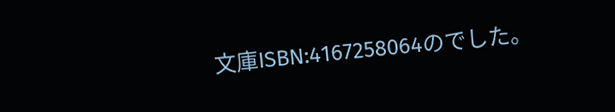文庫ISBN:4167258064のでした。